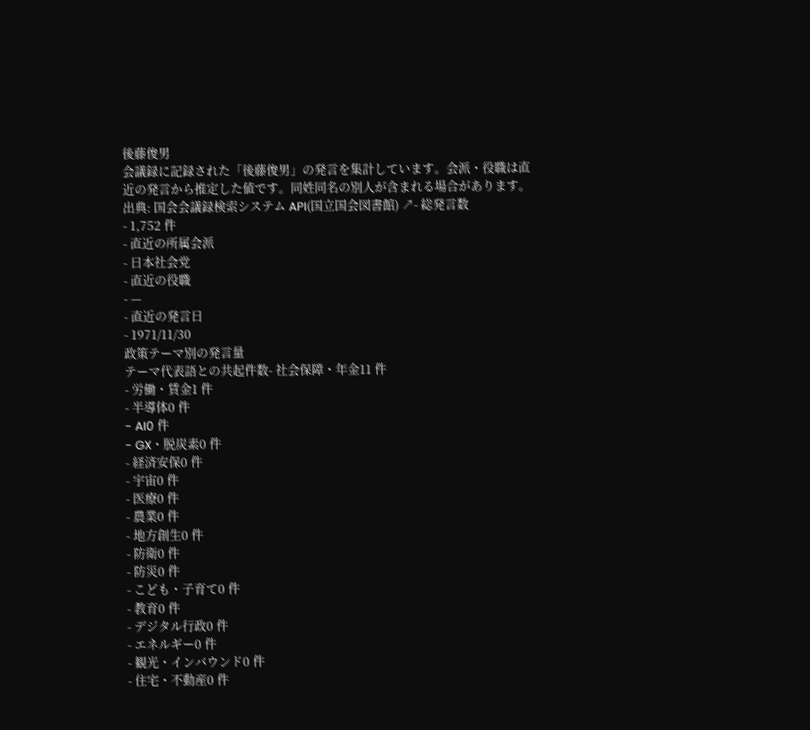後藤俊男
会議録に記録された「後藤俊男」の発言を集計しています。会派・役職は直近の発言から推定した値です。同姓同名の別人が含まれる場合があります。
出典: 国会会議録検索システム API(国立国会図書館) ↗- 総発言数
- 1,752 件
- 直近の所属会派
- 日本社会党
- 直近の役職
- —
- 直近の発言日
- 1971/11/30
政策テーマ別の発言量
テーマ代表語との共起件数- 社会保障・年金11 件
- 労働・賃金1 件
- 半導体0 件
- AI0 件
- GX・脱炭素0 件
- 経済安保0 件
- 宇宙0 件
- 医療0 件
- 農業0 件
- 地方創生0 件
- 防衛0 件
- 防災0 件
- こども・子育て0 件
- 教育0 件
- デジタル行政0 件
- エネルギー0 件
- 観光・インバウンド0 件
- 住宅・不動産0 件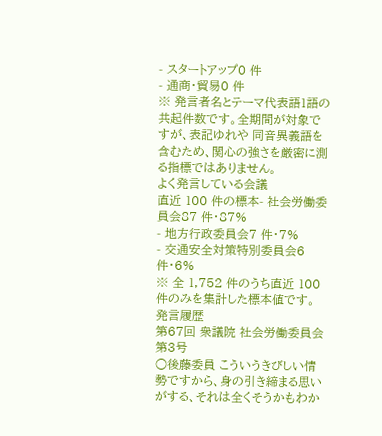- スタートアップ0 件
- 通商・貿易0 件
※ 発言者名とテーマ代表語1語の共起件数です。全期間が対象ですが、表記ゆれや 同音異義語を含むため、関心の強さを厳密に測る指標ではありません。
よく発言している会議
直近 100 件の標本- 社会労働委員会87 件・87%
- 地方行政委員会7 件・7%
- 交通安全対策特別委員会6 件・6%
※ 全 1,752 件のうち直近 100 件のみを集計した標本値です。
発言履歴
第67回 衆議院 社会労働委員会 第3号
○後藤委員 こういうきびしい情勢ですから、身の引き締まる思いがする、それは全くそうかもわか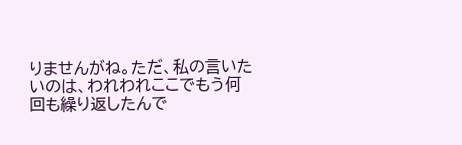りませんがね。ただ、私の言いたいのは、われわれここでもう何回も繰り返したんで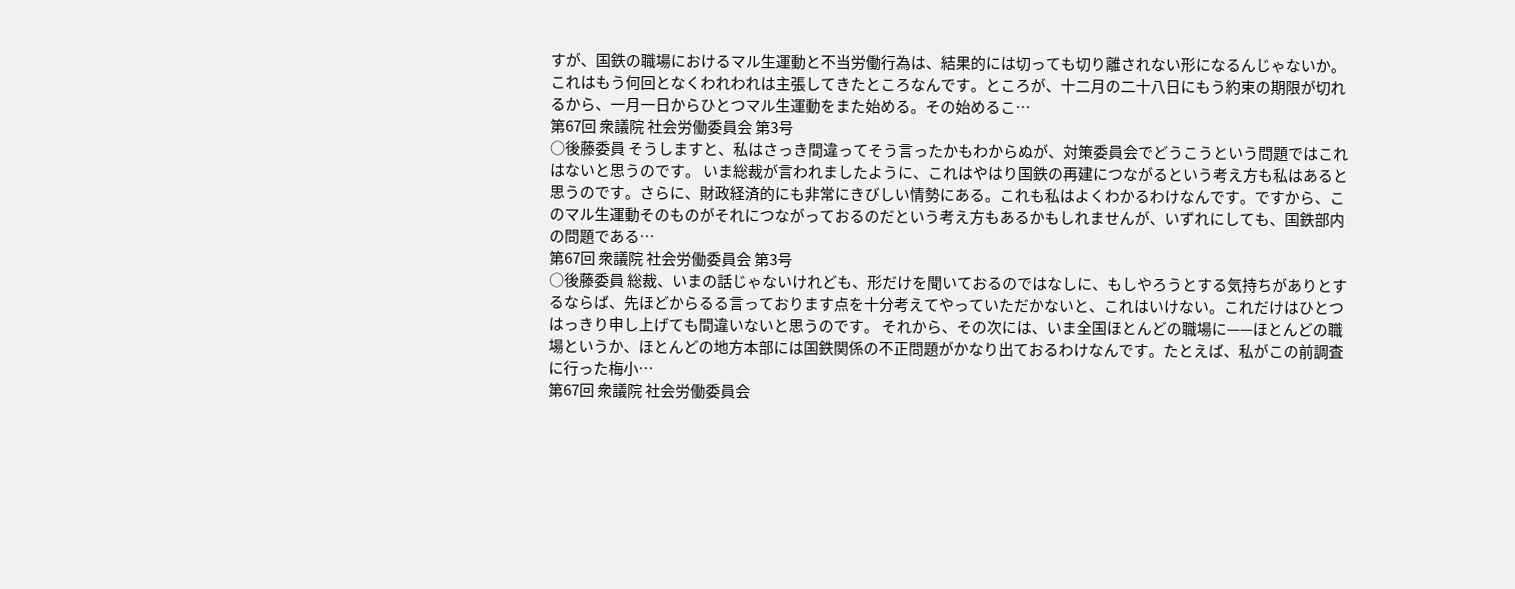すが、国鉄の職場におけるマル生運動と不当労働行為は、結果的には切っても切り離されない形になるんじゃないか。これはもう何回となくわれわれは主張してきたところなんです。ところが、十二月の二十八日にもう約束の期限が切れるから、一月一日からひとつマル生運動をまた始める。その始めるこ…
第67回 衆議院 社会労働委員会 第3号
○後藤委員 そうしますと、私はさっき間違ってそう言ったかもわからぬが、対策委員会でどうこうという問題ではこれはないと思うのです。 いま総裁が言われましたように、これはやはり国鉄の再建につながるという考え方も私はあると思うのです。さらに、財政経済的にも非常にきびしい情勢にある。これも私はよくわかるわけなんです。ですから、このマル生運動そのものがそれにつながっておるのだという考え方もあるかもしれませんが、いずれにしても、国鉄部内の問題である…
第67回 衆議院 社会労働委員会 第3号
○後藤委員 総裁、いまの話じゃないけれども、形だけを聞いておるのではなしに、もしやろうとする気持ちがありとするならば、先ほどからるる言っております点を十分考えてやっていただかないと、これはいけない。これだけはひとつはっきり申し上げても間違いないと思うのです。 それから、その次には、いま全国ほとんどの職場に——ほとんどの職場というか、ほとんどの地方本部には国鉄関係の不正問題がかなり出ておるわけなんです。たとえば、私がこの前調査に行った梅小…
第67回 衆議院 社会労働委員会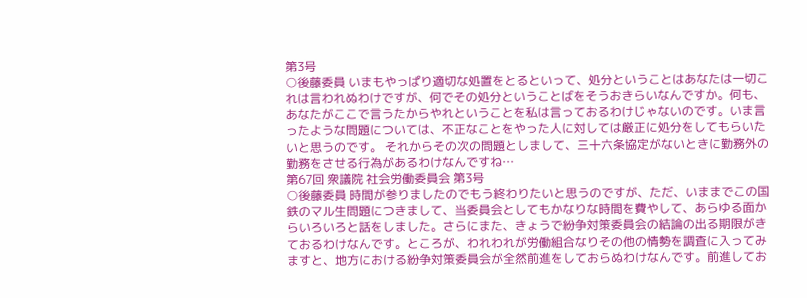第3号
○後藤委員 いまもやっぱり適切な処置をとるといって、処分ということはあなたは一切これは言われぬわけですが、何でその処分ということばをそうおきらいなんですか。何も、あなたがここで言うたからやれということを私は言っておるわけじゃないのです。いま言ったような問題については、不正なことをやった人に対しては厳正に処分をしてもらいたいと思うのです。 それからその次の問題としまして、三十六条協定がないときに勤務外の勤務をさせる行為があるわけなんですね…
第67回 衆議院 社会労働委員会 第3号
○後藤委員 時間が参りましたのでもう終わりたいと思うのですが、ただ、いままでこの国鉄のマル生問題につきまして、当委員会としてもかなりな時間を費やして、あらゆる面からいろいろと話をしました。さらにまた、きょうで紛争対策委員会の結論の出る期限がきておるわけなんです。ところが、われわれが労働組合なりその他の情勢を調査に入ってみますと、地方における紛争対策委員会が全然前進をしておらぬわけなんです。前進してお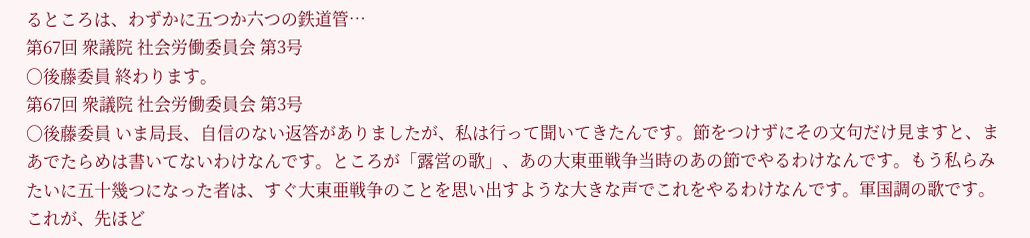るところは、わずかに五つか六つの鉄道管…
第67回 衆議院 社会労働委員会 第3号
○後藤委員 終わります。
第67回 衆議院 社会労働委員会 第3号
○後藤委員 いま局長、自信のない返答がありましたが、私は行って聞いてきたんです。節をつけずにその文句だけ見ますと、まあでたらめは書いてないわけなんです。ところが「露営の歌」、あの大東亜戦争当時のあの節でやるわけなんです。もう私らみたいに五十幾つになった者は、すぐ大東亜戦争のことを思い出すような大きな声でこれをやるわけなんです。軍国調の歌です。これが、先ほど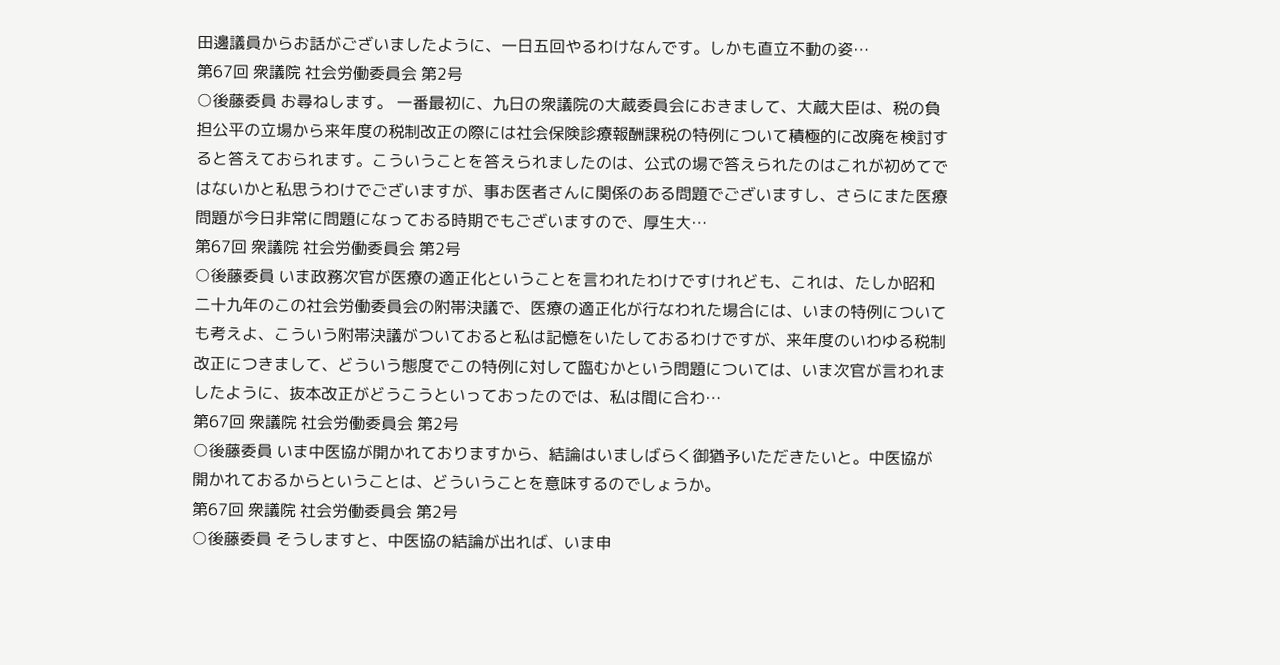田邊議員からお話がございましたように、一日五回やるわけなんです。しかも直立不動の姿…
第67回 衆議院 社会労働委員会 第2号
○後藤委員 お尋ねします。 一番最初に、九日の衆議院の大蔵委員会におきまして、大蔵大臣は、税の負担公平の立場から来年度の税制改正の際には社会保険診療報酬課税の特例について積極的に改廃を検討すると答えておられます。こういうことを答えられましたのは、公式の場で答えられたのはこれが初めてではないかと私思うわけでございますが、事お医者さんに関係のある問題でございますし、さらにまた医療問題が今日非常に問題になっておる時期でもございますので、厚生大…
第67回 衆議院 社会労働委員会 第2号
○後藤委員 いま政務次官が医療の適正化ということを言われたわけですけれども、これは、たしか昭和二十九年のこの社会労働委員会の附帯決議で、医療の適正化が行なわれた場合には、いまの特例についても考えよ、こういう附帯決議がついておると私は記憶をいたしておるわけですが、来年度のいわゆる税制改正につきまして、どういう態度でこの特例に対して臨むかという問題については、いま次官が言われましたように、抜本改正がどうこうといっておったのでは、私は間に合わ…
第67回 衆議院 社会労働委員会 第2号
○後藤委員 いま中医協が開かれておりますから、結論はいましばらく御猶予いただきたいと。中医協が開かれておるからということは、どういうことを意味するのでしょうか。
第67回 衆議院 社会労働委員会 第2号
○後藤委員 そうしますと、中医協の結論が出れば、いま申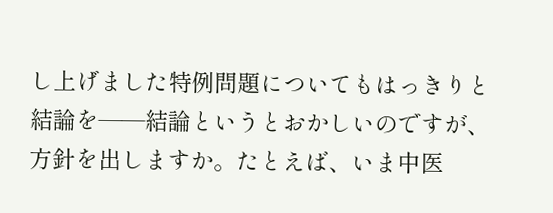し上げました特例問題についてもはっきりと結論を——結論というとおかしいのですが、方針を出しますか。たとえば、いま中医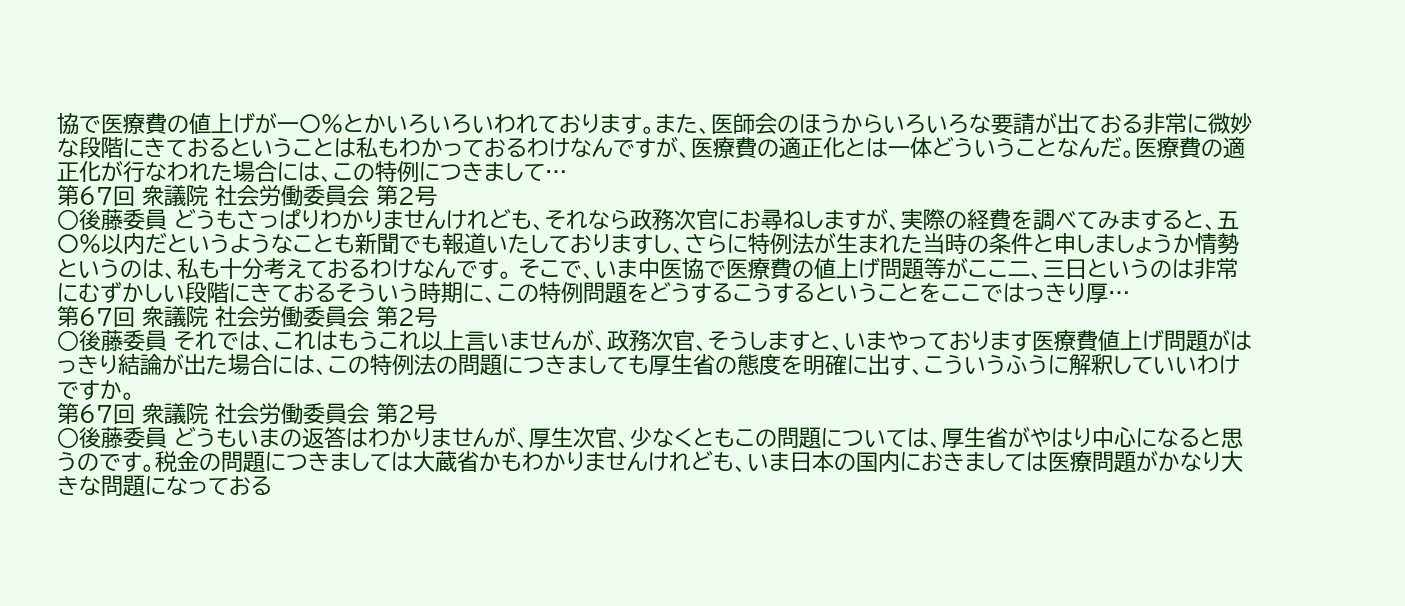協で医療費の値上げが一〇%とかいろいろいわれております。また、医師会のほうからいろいろな要請が出ておる非常に微妙な段階にきておるということは私もわかっておるわけなんですが、医療費の適正化とは一体どういうことなんだ。医療費の適正化が行なわれた場合には、この特例につきまして…
第67回 衆議院 社会労働委員会 第2号
○後藤委員 どうもさっぱりわかりませんけれども、それなら政務次官にお尋ねしますが、実際の経費を調べてみますると、五〇%以内だというようなことも新聞でも報道いたしておりますし、さらに特例法が生まれた当時の条件と申しましょうか情勢というのは、私も十分考えておるわけなんです。 そこで、いま中医協で医療費の値上げ問題等がここ二、三日というのは非常にむずかしい段階にきておるそういう時期に、この特例問題をどうするこうするということをここではっきり厚…
第67回 衆議院 社会労働委員会 第2号
○後藤委員 それでは、これはもうこれ以上言いませんが、政務次官、そうしますと、いまやっております医療費値上げ問題がはっきり結論が出た場合には、この特例法の問題につきましても厚生省の態度を明確に出す、こういうふうに解釈していいわけですか。
第67回 衆議院 社会労働委員会 第2号
○後藤委員 どうもいまの返答はわかりませんが、厚生次官、少なくともこの問題については、厚生省がやはり中心になると思うのです。税金の問題につきましては大蔵省かもわかりませんけれども、いま日本の国内におきましては医療問題がかなり大きな問題になっておる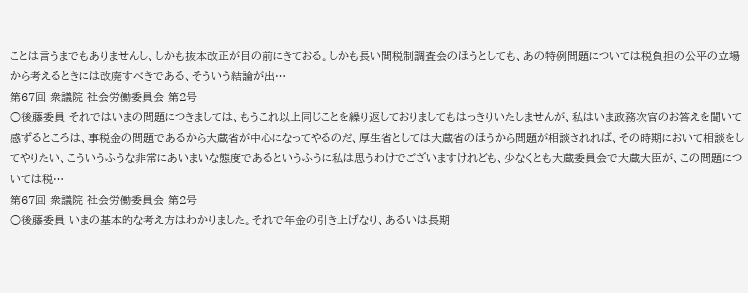ことは言うまでもありませんし、しかも抜本改正が目の前にきておる。しかも長い間税制調査会のほうとしても、あの特例問題については税負担の公平の立場から考えるときには改廃すべきである、そういう結論が出…
第67回 衆議院 社会労働委員会 第2号
○後藤委員 それではいまの問題につきましては、もうこれ以上同じことを繰り返しておりましてもはっきりいたしませんが、私はいま政務次官のお答えを聞いて感ずるところは、事税金の問題であるから大蔵省が中心になってやるのだ、厚生省としては大蔵省のほうから問題が相談されれば、その時期において相談をしてやりたい、こういうふうな非常にあいまいな態度であるというふうに私は思うわけでございますけれども、少なくとも大蔵委員会で大蔵大臣が、この問題については税…
第67回 衆議院 社会労働委員会 第2号
○後藤委員 いまの基本的な考え方はわかりました。それで年金の引き上げなり、あるいは長期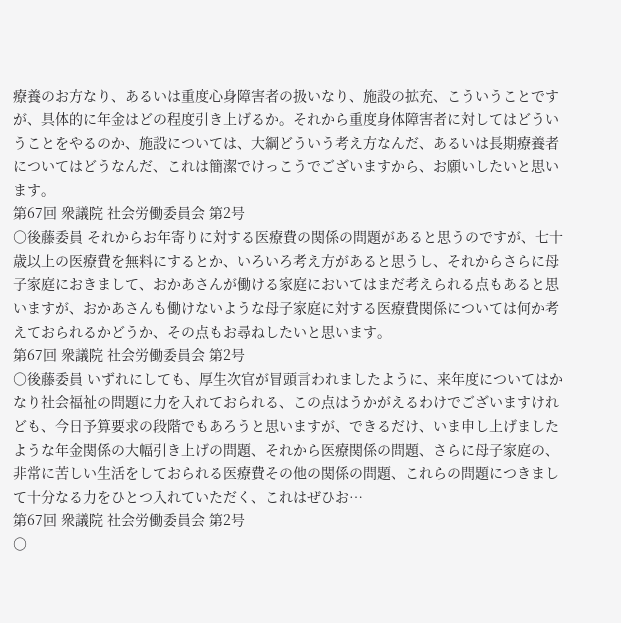療養のお方なり、あるいは重度心身障害者の扱いなり、施設の拡充、こういうことですが、具体的に年金はどの程度引き上げるか。それから重度身体障害者に対してはどういうことをやるのか、施設については、大綱どういう考え方なんだ、あるいは長期療養者についてはどうなんだ、これは簡潔でけっこうでございますから、お願いしたいと思います。
第67回 衆議院 社会労働委員会 第2号
○後藤委員 それからお年寄りに対する医療費の関係の問題があると思うのですが、七十歳以上の医療費を無料にするとか、いろいろ考え方があると思うし、それからさらに母子家庭におきまして、おかあさんが働ける家庭においてはまだ考えられる点もあると思いますが、おかあさんも働けないような母子家庭に対する医療費関係については何か考えておられるかどうか、その点もお尋ねしたいと思います。
第67回 衆議院 社会労働委員会 第2号
○後藤委員 いずれにしても、厚生次官が冒頭言われましたように、来年度についてはかなり社会福祉の問題に力を入れておられる、この点はうかがえるわけでございますけれども、今日予算要求の段階でもあろうと思いますが、できるだけ、いま申し上げましたような年金関係の大幅引き上げの問題、それから医療関係の問題、さらに母子家庭の、非常に苦しい生活をしておられる医療費その他の関係の問題、これらの問題につきまして十分なる力をひとつ入れていただく、これはぜひお…
第67回 衆議院 社会労働委員会 第2号
○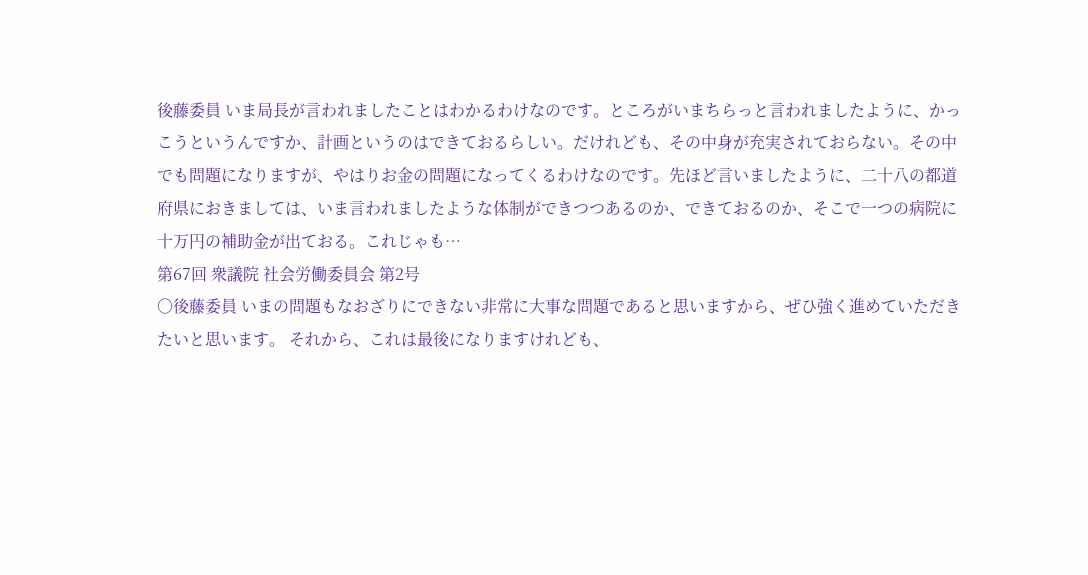後藤委員 いま局長が言われましたことはわかるわけなのです。ところがいまちらっと言われましたように、かっこうというんですか、計画というのはできておるらしい。だけれども、その中身が充実されておらない。その中でも問題になりますが、やはりお金の問題になってくるわけなのです。先ほど言いましたように、二十八の都道府県におきましては、いま言われましたような体制ができつつあるのか、できておるのか、そこで一つの病院に十万円の補助金が出ておる。これじゃも…
第67回 衆議院 社会労働委員会 第2号
○後藤委員 いまの問題もなおざりにできない非常に大事な問題であると思いますから、ぜひ強く進めていただきたいと思います。 それから、これは最後になりますけれども、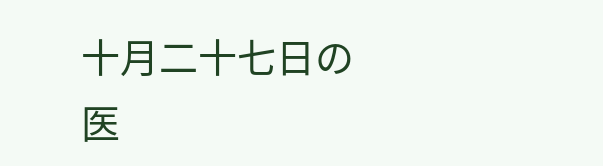十月二十七日の医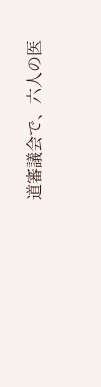道審議会で、六人の医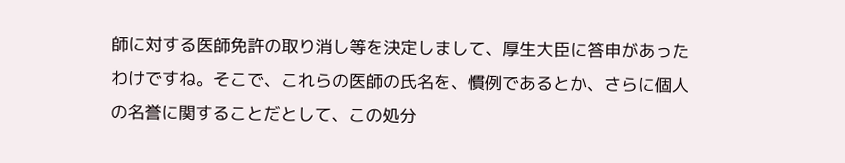師に対する医師免許の取り消し等を決定しまして、厚生大臣に答申があったわけですね。そこで、これらの医師の氏名を、慣例であるとか、さらに個人の名誉に関することだとして、この処分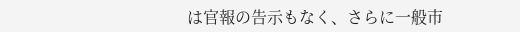は官報の告示もなく、さらに一般市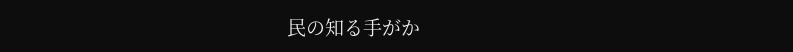民の知る手がか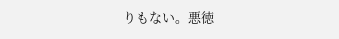りもない。悪徳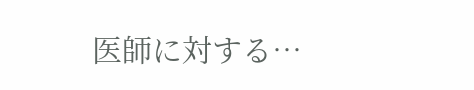医師に対する…